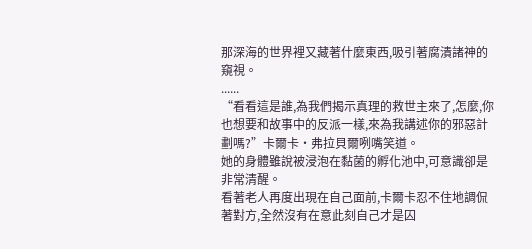那深海的世界裡又藏著什麼東西,吸引著腐潰諸神的窺視。
......
“看看這是誰,為我們揭示真理的救世主來了,怎麼,你也想要和故事中的反派一樣,來為我講述你的邪惡計劃嗎?”卡爾卡·弗拉貝爾咧嘴笑道。
她的身體雖說被浸泡在黏菌的孵化池中,可意識卻是非常清醒。
看著老人再度出現在自己面前,卡爾卡忍不住地調侃著對方,全然沒有在意此刻自己才是囚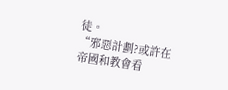徒。
“邪惡計劃?或許在帝國和教會看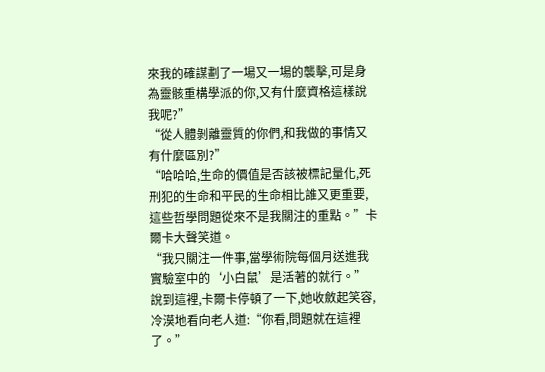來我的確謀劃了一場又一場的襲擊,可是身為靈骸重構學派的你,又有什麼資格這樣說我呢?”
“從人體剝離靈質的你們,和我做的事情又有什麼區別?”
“哈哈哈,生命的價值是否該被標記量化,死刑犯的生命和平民的生命相比誰又更重要,這些哲學問題從來不是我關注的重點。”卡爾卡大聲笑道。
“我只關注一件事,當學術院每個月送進我實驗室中的‘小白鼠’是活著的就行。”
說到這裡,卡爾卡停頓了一下,她收斂起笑容,冷漠地看向老人道:“你看,問題就在這裡了。”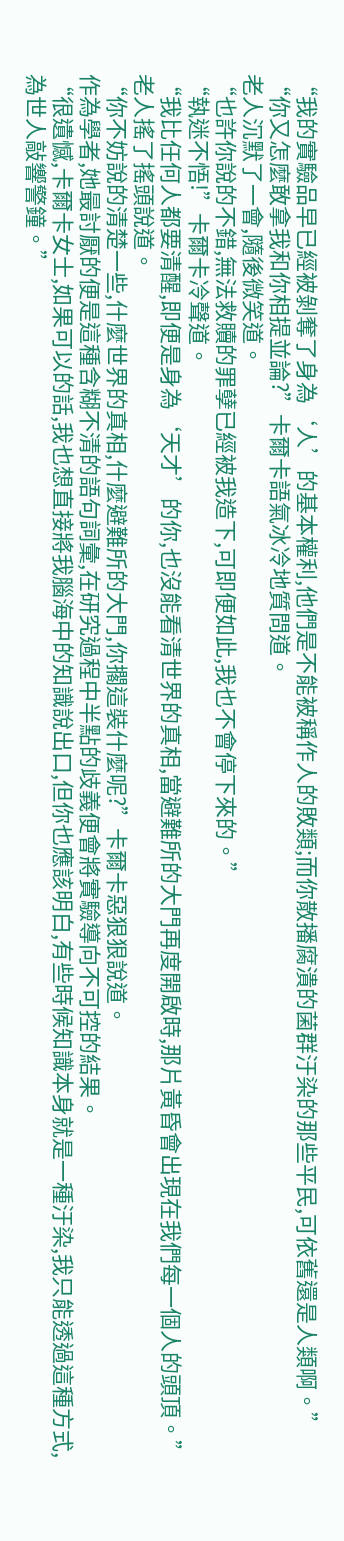“我的實驗品早已經被剝奪了身為‘人’的基本權利,他們是不能被稱作人的敗類;而你散播腐潰的菌群汙染的那些平民,可依舊還是人類啊。”
“你又怎麼敢拿我和你相提並論?”卡爾卡語氣冰冷地質問道。
老人沉默了一會,隨後微笑道。
“也許你說的不錯,無法救贖的罪孽已經被我造下,可即便如此,我也不會停下來的。”
“執迷不悟!”卡爾卡冷聲道。
“我比任何人都要清醒,即便是身為‘天才’的你,也沒能看清世界的真相,當避難所的大門再度開啟時,那片黃昏會出現在我們每一個人的頭頂。”老人搖了搖頭說道。
“你不妨說的清楚一些,什麼世界的真相,什麼避難所的大門,你擱這裝什麼呢?”卡爾卡惡狠狠說道。
作為學者,她最討厭的便是這種含糊不清的語句詞彙,在研究過程中半點的歧義便會將實驗導向不可控的結果。
“很遺憾,卡爾卡女士,如果可以的話,我也想直接將我腦海中的知識說出口,但你也應該明白,有些時候知識本身就是一種汙染,我只能透過這種方式,為世人敲響警鐘。”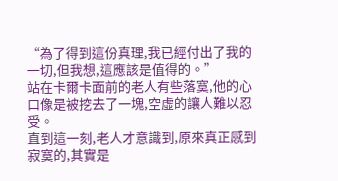“為了得到這份真理,我已經付出了我的一切,但我想,這應該是值得的。”
站在卡爾卡面前的老人有些落寞,他的心口像是被挖去了一塊,空虛的讓人難以忍受。
直到這一刻,老人才意識到,原來真正感到寂寞的,其實是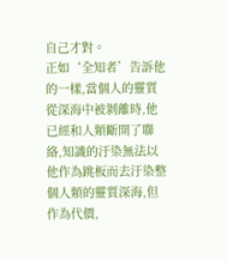自己才對。
正如‘全知者’告訴他的一樣,當個人的靈質從深海中被剝離時,他已經和人類斷開了聯絡,知識的汙染無法以他作為跳板而去汙染整個人類的靈質深海,但作為代價,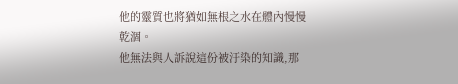他的靈質也將猶如無根之水在體內慢慢乾涸。
他無法與人訴說這份被汙染的知識,那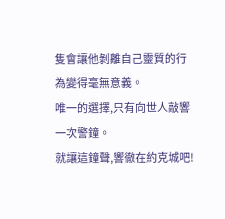隻會讓他剝離自己靈質的行為變得毫無意義。
唯一的選擇,只有向世人敲響一次警鐘。
就讓這鐘聲,響徹在約克城吧!